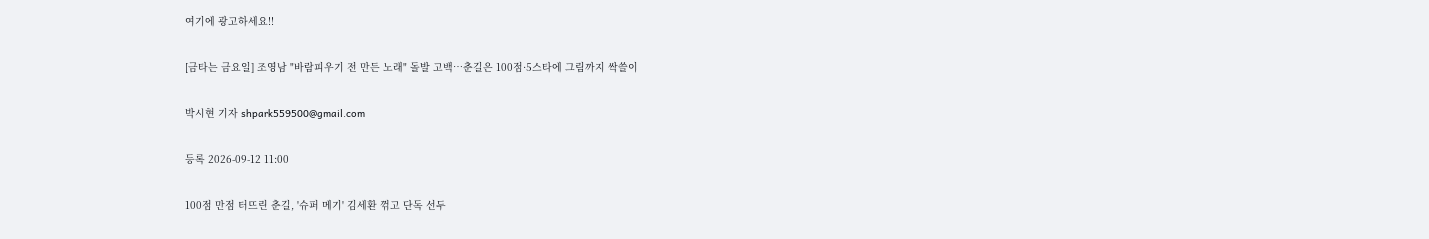여기에 광고하세요!!

[금타는 금요일] 조영남 "바람피우기 전 만든 노래" 돌발 고백…춘길은 100점·5스타에 그림까지 싹쓸이

박시현 기자 shpark559500@gmail.com

등록 2026-09-12 11:00

100점 만점 터뜨린 춘길, '슈퍼 메기' 김세환 꺾고 단독 선두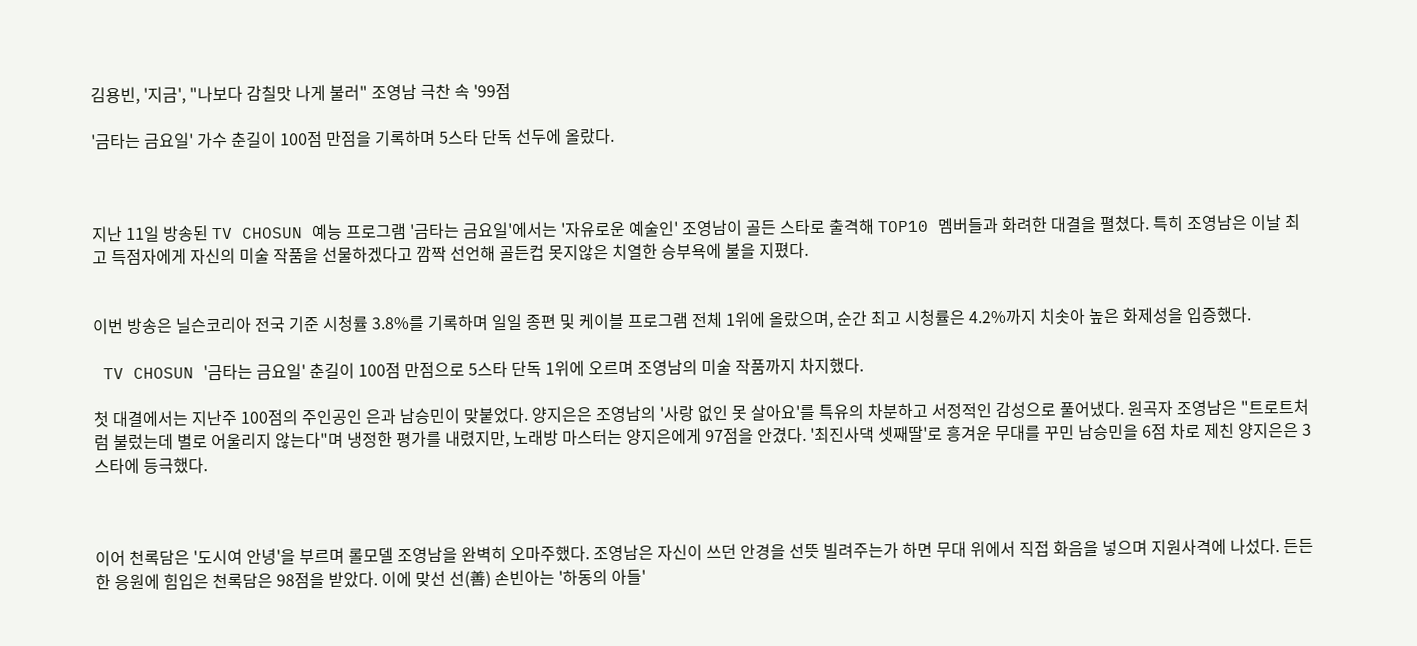김용빈, '지금', "나보다 감칠맛 나게 불러" 조영남 극찬 속 '99점

'금타는 금요일' 가수 춘길이 100점 만점을 기록하며 5스타 단독 선두에 올랐다.



지난 11일 방송된 TV CHOSUN 예능 프로그램 '금타는 금요일'에서는 '자유로운 예술인' 조영남이 골든 스타로 출격해 TOP10 멤버들과 화려한 대결을 펼쳤다. 특히 조영남은 이날 최고 득점자에게 자신의 미술 작품을 선물하겠다고 깜짝 선언해 골든컵 못지않은 치열한 승부욕에 불을 지폈다.


이번 방송은 닐슨코리아 전국 기준 시청률 3.8%를 기록하며 일일 종편 및 케이블 프로그램 전체 1위에 올랐으며, 순간 최고 시청률은 4.2%까지 치솟아 높은 화제성을 입증했다.

 TV CHOSUN '금타는 금요일' 춘길이 100점 만점으로 5스타 단독 1위에 오르며 조영남의 미술 작품까지 차지했다.

첫 대결에서는 지난주 100점의 주인공인 은과 남승민이 맞붙었다. 양지은은 조영남의 '사랑 없인 못 살아요'를 특유의 차분하고 서정적인 감성으로 풀어냈다. 원곡자 조영남은 "트로트처럼 불렀는데 별로 어울리지 않는다"며 냉정한 평가를 내렸지만, 노래방 마스터는 양지은에게 97점을 안겼다. '최진사댁 셋째딸'로 흥겨운 무대를 꾸민 남승민을 6점 차로 제친 양지은은 3스타에 등극했다.



이어 천록담은 '도시여 안녕'을 부르며 롤모델 조영남을 완벽히 오마주했다. 조영남은 자신이 쓰던 안경을 선뜻 빌려주는가 하면 무대 위에서 직접 화음을 넣으며 지원사격에 나섰다. 든든한 응원에 힘입은 천록담은 98점을 받았다. 이에 맞선 선(善) 손빈아는 '하동의 아들'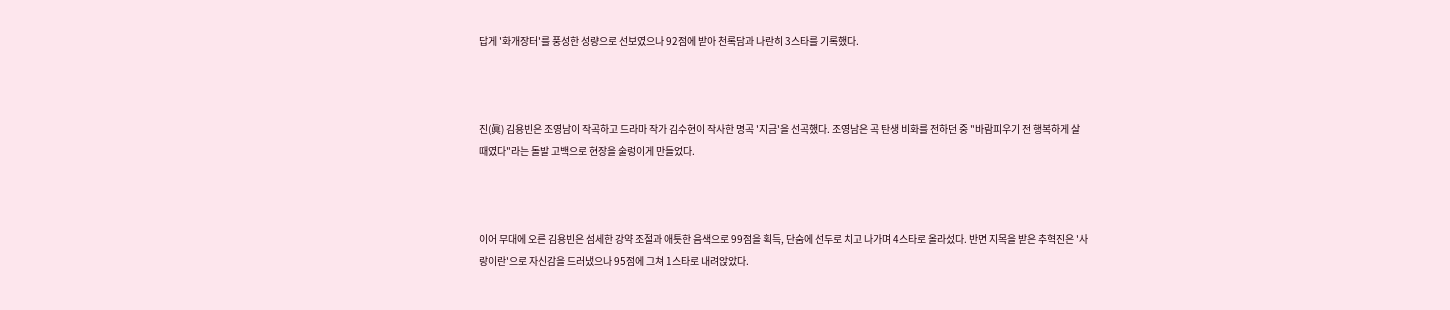답게 '화개장터'를 풍성한 성량으로 선보였으나 92점에 받아 천록담과 나란히 3스타를 기록했다.



진(眞) 김용빈은 조영남이 작곡하고 드라마 작가 김수현이 작사한 명곡 '지금'을 선곡했다. 조영남은 곡 탄생 비화를 전하던 중 "바람피우기 전 행복하게 살 때였다"라는 돌발 고백으로 현장을 술렁이게 만들었다.



이어 무대에 오른 김용빈은 섬세한 강약 조절과 애틋한 음색으로 99점을 획득, 단숨에 선두로 치고 나가며 4스타로 올라섰다. 반면 지목을 받은 추혁진은 '사랑이란'으로 자신감을 드러냈으나 95점에 그쳐 1스타로 내려앉았다.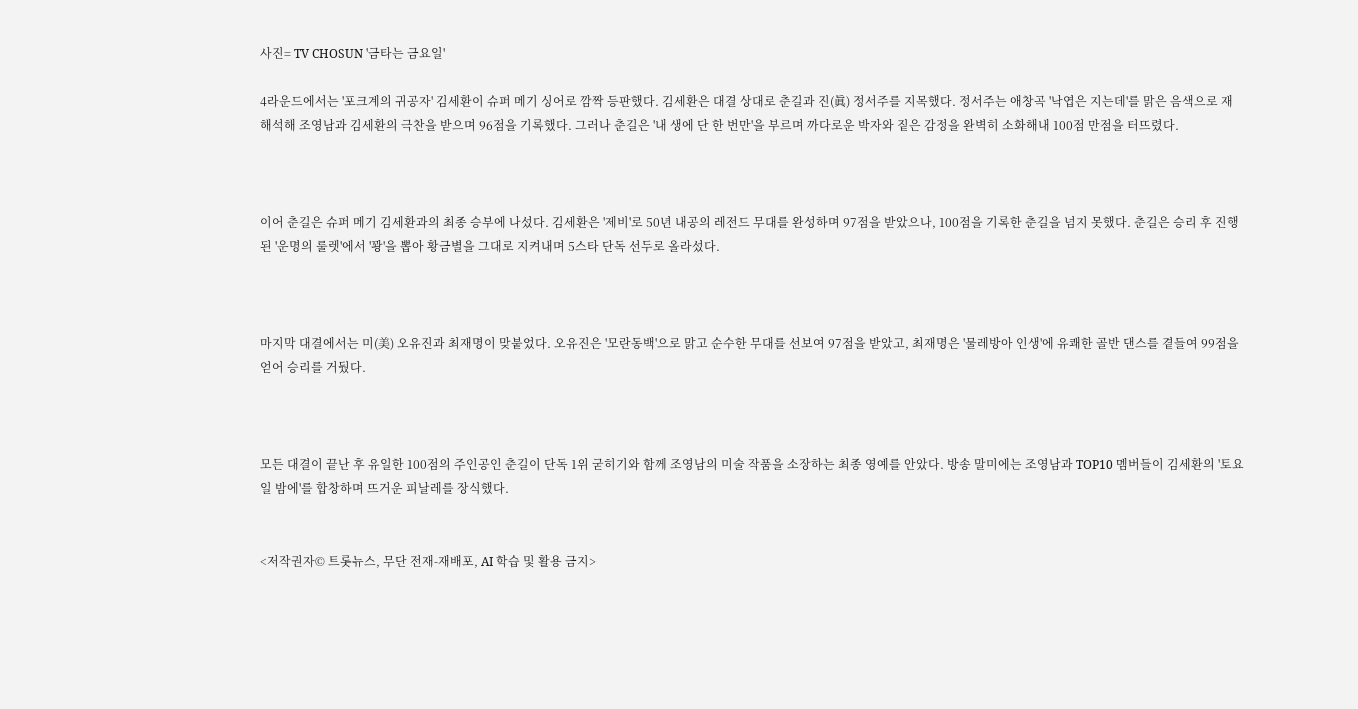사진= TV CHOSUN '금타는 금요일'

4라운드에서는 '포크계의 귀공자' 김세환이 슈퍼 메기 싱어로 깜짝 등판했다. 김세환은 대결 상대로 춘길과 진(眞) 정서주를 지목했다. 정서주는 애창곡 '낙엽은 지는데'를 맑은 음색으로 재해석해 조영남과 김세환의 극찬을 받으며 96점을 기록했다. 그러나 춘길은 '내 생에 단 한 번만'을 부르며 까다로운 박자와 짙은 감정을 완벽히 소화해내 100점 만점을 터뜨렸다.



이어 춘길은 슈퍼 메기 김세환과의 최종 승부에 나섰다. 김세환은 '제비'로 50년 내공의 레전드 무대를 완성하며 97점을 받았으나, 100점을 기록한 춘길을 넘지 못했다. 춘길은 승리 후 진행된 '운명의 룰렛'에서 '꽝'을 뽑아 황금별을 그대로 지켜내며 5스타 단독 선두로 올라섰다.



마지막 대결에서는 미(美) 오유진과 최재명이 맞붙었다. 오유진은 '모란동백'으로 맑고 순수한 무대를 선보여 97점을 받았고, 최재명은 '물레방아 인생'에 유쾌한 골반 댄스를 곁들여 99점을 얻어 승리를 거뒀다.



모든 대결이 끝난 후 유일한 100점의 주인공인 춘길이 단독 1위 굳히기와 함께 조영남의 미술 작품을 소장하는 최종 영예를 안았다. 방송 말미에는 조영남과 TOP10 멤버들이 김세환의 '토요일 밤에'를 합창하며 뜨거운 피날레를 장식했다.


<저작권자© 트롯뉴스, 무단 전재-재배포, AI 학습 및 활용 금지>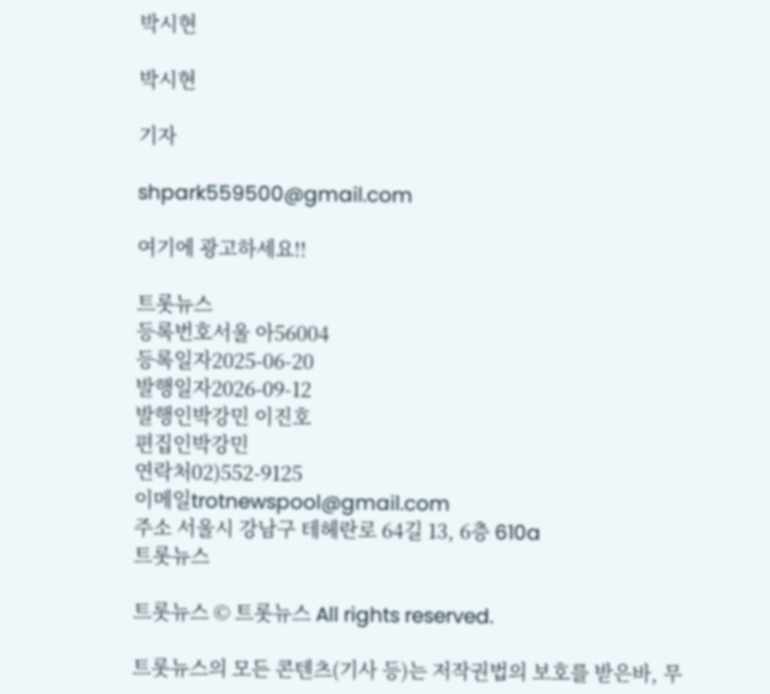박시현

박시현

기자

shpark559500@gmail.com

여기에 광고하세요!!

트롯뉴스
등록번호서울 아56004
등록일자2025-06-20
발행일자2026-09-12
발행인박강민 이진호
편집인박강민
연락처02)552-9125
이메일trotnewspool@gmail.com
주소 서울시 강남구 테헤란로 64길 13, 6층 610a
트롯뉴스

트롯뉴스 © 트롯뉴스 All rights reserved.

트롯뉴스의 모든 콘텐츠(기사 등)는 저작권법의 보호를 받은바, 무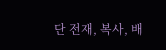단 전재, 복사, 배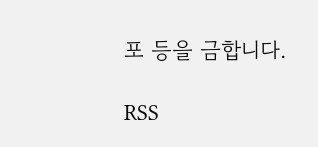포 등을 금합니다.

RSS